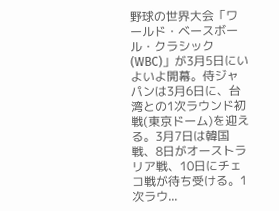野球の世界大会「ワールド・ベースボール・クラシック(WBC)」が3月5日にいよいよ開幕。侍ジャパンは3月6日に、台湾との1次ラウンド初戦(東京ドーム)を迎える。3月7日は韓国戦、8日がオーストラリア戦、10日にチェコ戦が待ち受ける。1次ラウ...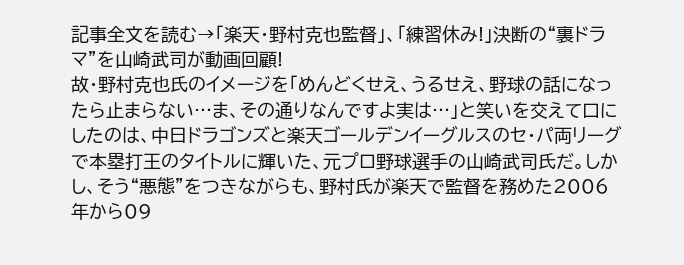記事全文を読む→「楽天・野村克也監督」、「練習休み!」決断の“裏ドラマ”を山崎武司が動画回顧!
故・野村克也氏のイメージを「めんどくせえ、うるせえ、野球の話になったら止まらない…ま、その通りなんですよ実は…」と笑いを交えて口にしたのは、中日ドラゴンズと楽天ゴールデンイーグルスのセ・パ両リーグで本塁打王のタイトルに輝いた、元プロ野球選手の山崎武司氏だ。しかし、そう“悪態”をつきながらも、野村氏が楽天で監督を務めた2006年から09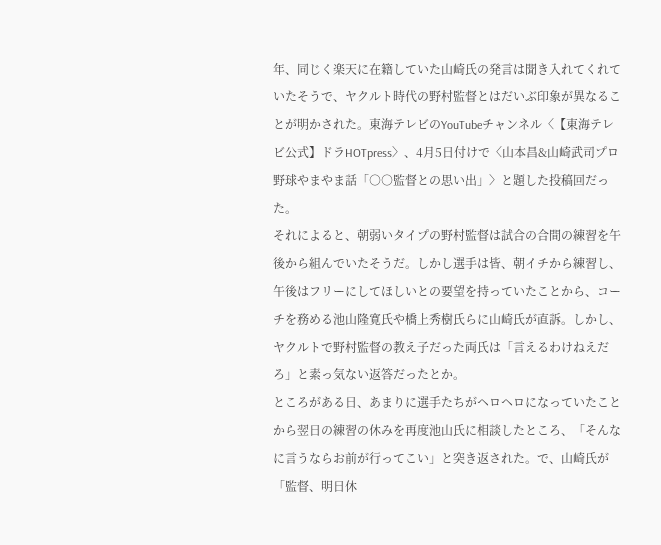年、同じく楽天に在籍していた山崎氏の発言は聞き入れてくれていたそうで、ヤクルト時代の野村監督とはだいぶ印象が異なることが明かされた。東海テレビのYouTubeチャンネル〈【東海テレビ公式】ドラHOTpress〉、4月5日付けで〈山本昌&山崎武司プロ野球やまやま話「○○監督との思い出」〉と題した投稿回だった。
それによると、朝弱いタイプの野村監督は試合の合間の練習を午後から組んでいたそうだ。しかし選手は皆、朝イチから練習し、午後はフリーにしてほしいとの要望を持っていたことから、コーチを務める池山隆寛氏や橋上秀樹氏らに山崎氏が直訴。しかし、ヤクルトで野村監督の教え子だった両氏は「言えるわけねえだろ」と素っ気ない返答だったとか。
ところがある日、あまりに選手たちがヘロヘロになっていたことから翌日の練習の休みを再度池山氏に相談したところ、「そんなに言うならお前が行ってこい」と突き返された。で、山崎氏が「監督、明日休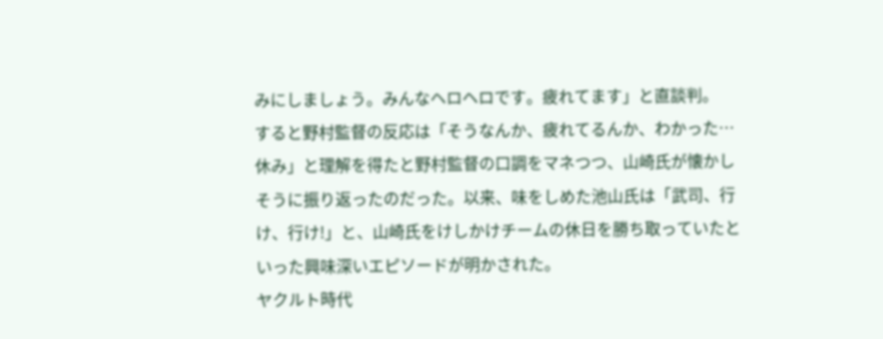みにしましょう。みんなヘロヘロです。疲れてます」と直談判。
すると野村監督の反応は「そうなんか、疲れてるんか、わかった…休み」と理解を得たと野村監督の口調をマネつつ、山崎氏が懐かしそうに振り返ったのだった。以来、味をしめた池山氏は「武司、行け、行け!」と、山崎氏をけしかけチームの休日を勝ち取っていたといった興味深いエピソードが明かされた。
ヤクルト時代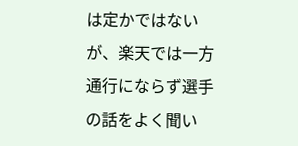は定かではないが、楽天では一方通行にならず選手の話をよく聞い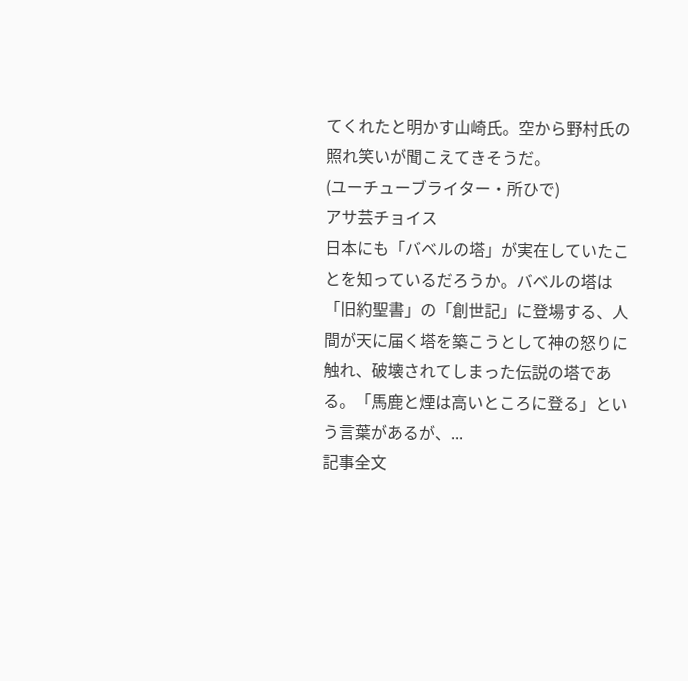てくれたと明かす山崎氏。空から野村氏の照れ笑いが聞こえてきそうだ。
(ユーチューブライター・所ひで)
アサ芸チョイス
日本にも「バベルの塔」が実在していたことを知っているだろうか。バベルの塔は「旧約聖書」の「創世記」に登場する、人間が天に届く塔を築こうとして神の怒りに触れ、破壊されてしまった伝説の塔である。「馬鹿と煙は高いところに登る」という言葉があるが、...
記事全文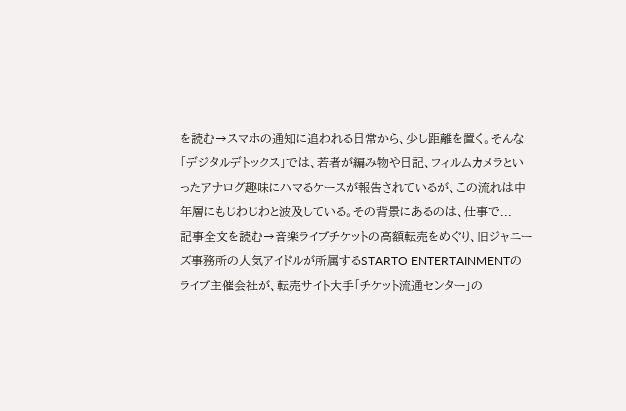を読む→スマホの通知に追われる日常から、少し距離を置く。そんな「デジタルデトックス」では、若者が編み物や日記、フィルムカメラといったアナログ趣味にハマるケースが報告されているが、この流れは中年層にもじわじわと波及している。その背景にあるのは、仕事で...
記事全文を読む→音楽ライブチケットの高額転売をめぐり、旧ジャニーズ事務所の人気アイドルが所属するSTARTO ENTERTAINMENTのライブ主催会社が、転売サイト大手「チケット流通センター」の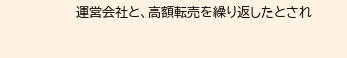運営会社と、高額転売を繰り返したとされ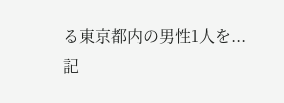る東京都内の男性1人を...
記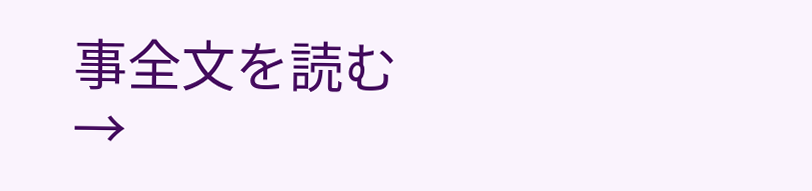事全文を読む→